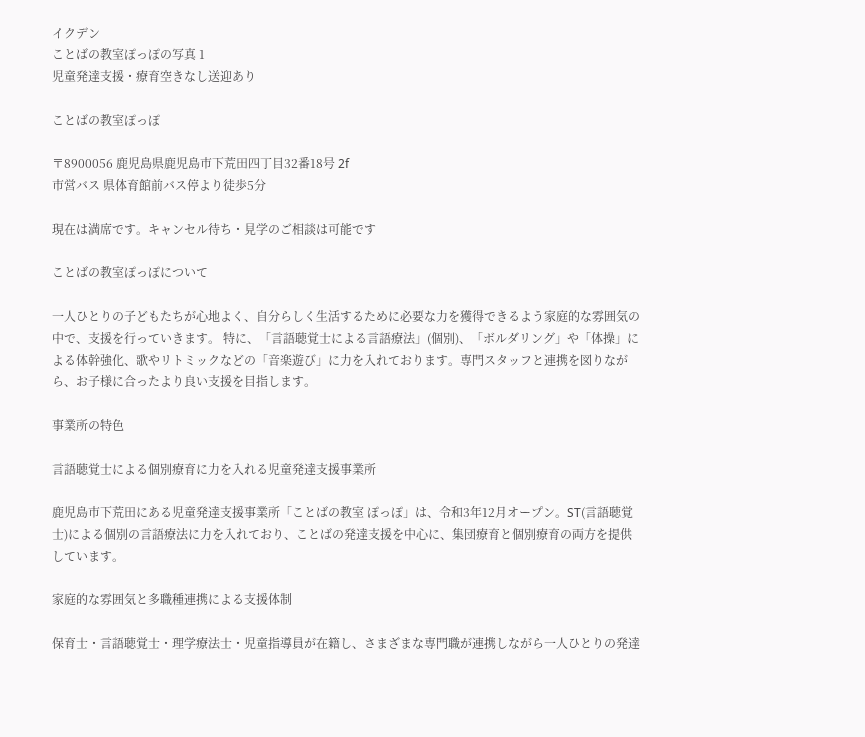イクデン
ことばの教室ぽっぽの写真 1
児童発達支援・療育空きなし送迎あり

ことばの教室ぽっぽ

〒8900056 鹿児島県鹿児島市下荒田四丁目32番18号 2f
市営バス 県体育館前バス停より徒歩5分

現在は満席です。キャンセル待ち・見学のご相談は可能です

ことばの教室ぽっぽについて

一人ひとりの子どもたちが心地よく、自分らしく生活するために必要な力を獲得できるよう家庭的な雰囲気の中で、支援を行っていきます。 特に、「言語聴覚士による言語療法」(個別)、「ボルダリング」や「体操」による体幹強化、歌やリトミックなどの「音楽遊び」に力を入れております。専門スタッフと連携を図りながら、お子様に合ったより良い支援を目指します。

事業所の特色

言語聴覚士による個別療育に力を入れる児童発達支援事業所

鹿児島市下荒田にある児童発達支援事業所「ことばの教室 ぽっぽ」は、令和3年12月オープン。ST(言語聴覚士)による個別の言語療法に力を入れており、ことばの発達支援を中心に、集団療育と個別療育の両方を提供しています。

家庭的な雰囲気と多職種連携による支援体制

保育士・言語聴覚士・理学療法士・児童指導員が在籍し、さまざまな専門職が連携しながら一人ひとりの発達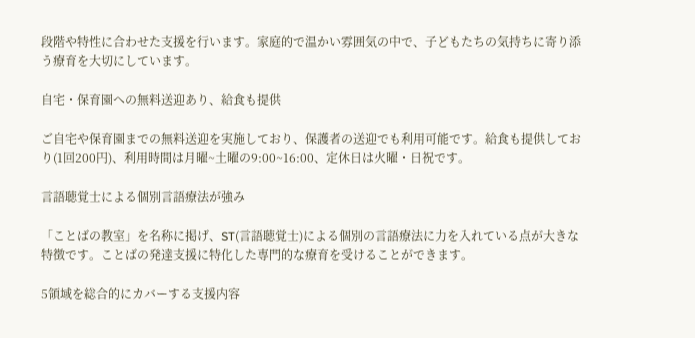段階や特性に合わせた支援を行います。家庭的で温かい雰囲気の中で、子どもたちの気持ちに寄り添う療育を大切にしています。

自宅・保育園への無料送迎あり、給食も提供

ご自宅や保育園までの無料送迎を実施しており、保護者の送迎でも利用可能です。給食も提供しており(1回200円)、利用時間は月曜~土曜の9:00~16:00、定休日は火曜・日祝です。

言語聴覚士による個別言語療法が強み

「ことばの教室」を名称に掲げ、ST(言語聴覚士)による個別の言語療法に力を入れている点が大きな特徴です。ことばの発達支援に特化した専門的な療育を受けることができます。

5領域を総合的にカバーする支援内容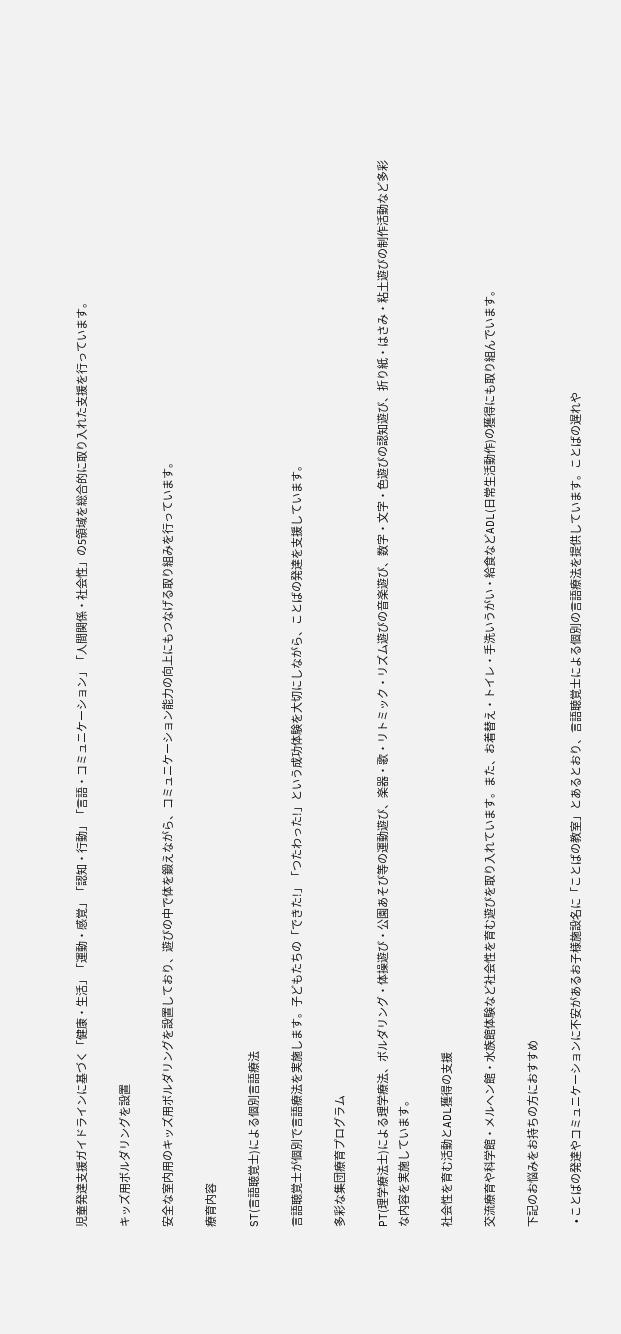児童発達支援ガイドラインに基づく「健康・生活」「運動・感覚」「認知・行動」「言語・コミュニケーション」「人間関係・社会性」の5領域を総合的に取り入れた支援を行っています。

キッズ用ボルダリングを設置

安全な室内用のキッズ用ボルダリングを設置しており、遊びの中で体を鍛えながら、コミュニケーション能力の向上にもつなげる取り組みを行っています。

療育内容

ST(言語聴覚士)による個別言語療法

言語聴覚士が個別で言語療法を実施します。子どもたちの「できた!」「つたわった!」という成功体験を大切にしながら、ことばの発達を支援しています。

多彩な集団療育プログラム

PT(理学療法士)による理学療法、ボルダリング・体操遊び・公園あそび等の運動遊び、楽器・歌・リトミック・リズム遊びの音楽遊び、数字・文字・色遊びの認知遊び、折り紙・はさみ・粘土遊びの制作活動など多彩な内容を実施しています。

社会性を育む活動とADL獲得の支援

交流療育や科学館・メルヘン館・水族館体験など社会性を育む遊びを取り入れています。また、お着替え・トイレ・手洗いうがい・給食などADL(日常生活動作)の獲得にも取り組んでいます。

下記のお悩みをお持ちの方におすすめ

  • ことばの発達やコミュニケーションに不安があるお子様施設名に「ことばの教室」とあるとおり、言語聴覚士による個別の言語療法を提供しています。ことばの遅れや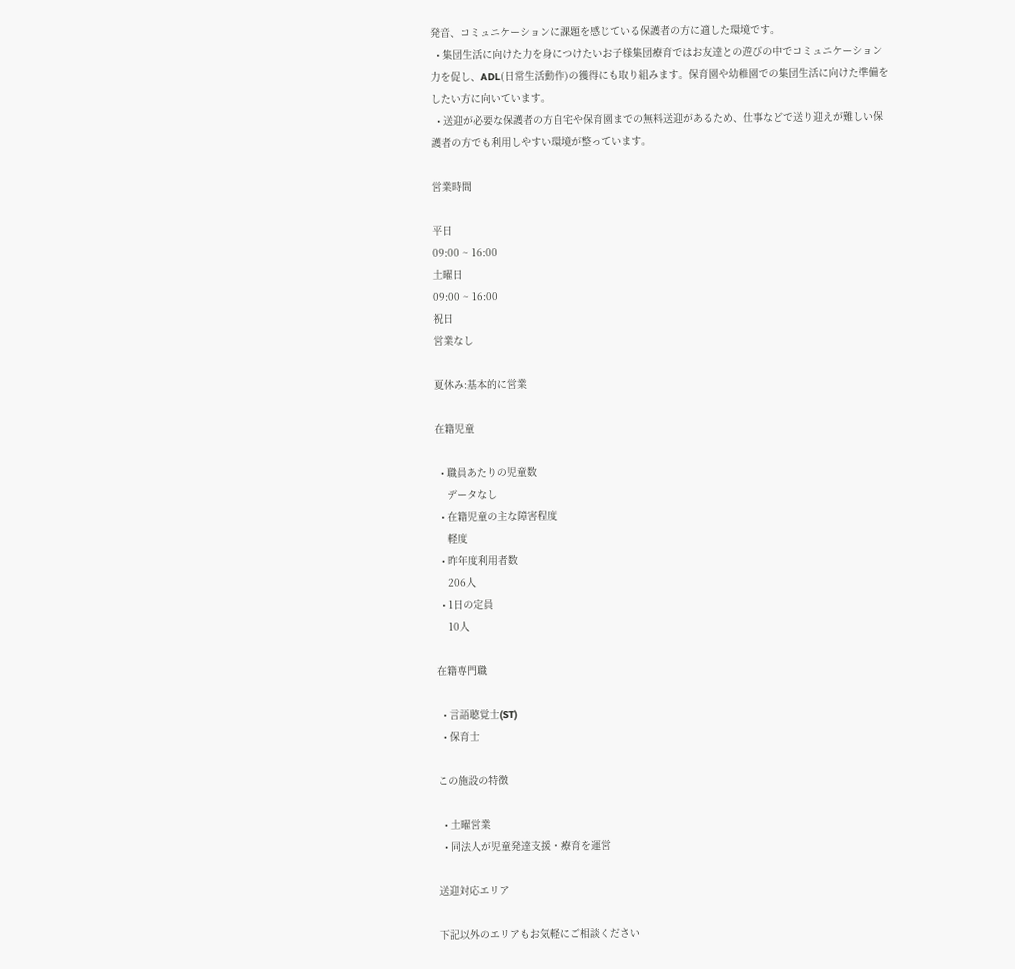発音、コミュニケーションに課題を感じている保護者の方に適した環境です。
  • 集団生活に向けた力を身につけたいお子様集団療育ではお友達との遊びの中でコミュニケーション力を促し、ADL(日常生活動作)の獲得にも取り組みます。保育園や幼稚園での集団生活に向けた準備をしたい方に向いています。
  • 送迎が必要な保護者の方自宅や保育園までの無料送迎があるため、仕事などで送り迎えが難しい保護者の方でも利用しやすい環境が整っています。

営業時間

平日
09:00 ~ 16:00
土曜日
09:00 ~ 16:00
祝日
営業なし

夏休み:基本的に営業

在籍児童

  • 職員あたりの児童数
    データなし
  • 在籍児童の主な障害程度
    軽度
  • 昨年度利用者数
    206人
  • 1日の定員
    10人

在籍専門職

  • 言語聴覚士(ST)
  • 保育士

この施設の特徴

  • 土曜営業
  • 同法人が児童発達支援・療育を運営

送迎対応エリア

下記以外のエリアもお気軽にご相談ください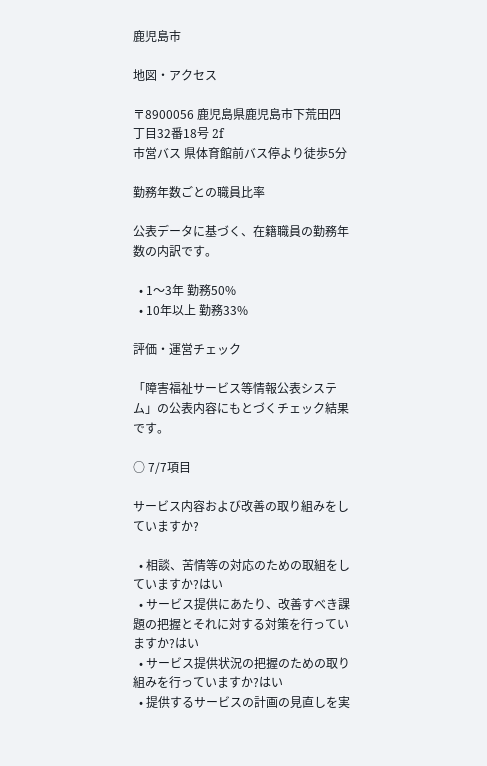鹿児島市

地図・アクセス

〒8900056 鹿児島県鹿児島市下荒田四丁目32番18号 2f
市営バス 県体育館前バス停より徒歩5分

勤務年数ごとの職員比率

公表データに基づく、在籍職員の勤務年数の内訳です。

  • 1〜3年 勤務50%
  • 10年以上 勤務33%

評価・運営チェック

「障害福祉サービス等情報公表システム」の公表内容にもとづくチェック結果です。

○ 7/7項目

サービス内容および改善の取り組みをしていますか?

  • 相談、苦情等の対応のための取組をしていますか?はい
  • サービス提供にあたり、改善すべき課題の把握とそれに対する対策を行っていますか?はい
  • サービス提供状況の把握のための取り組みを行っていますか?はい
  • 提供するサービスの計画の見直しを実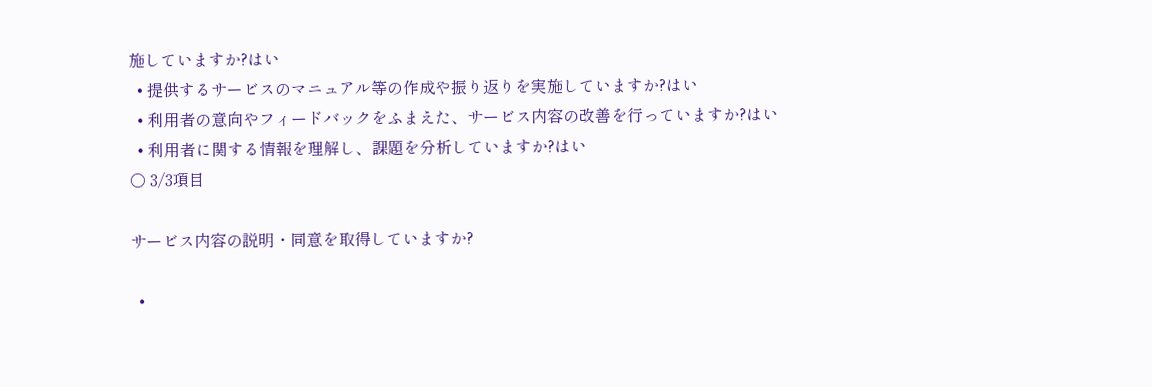施していますか?はい
  • 提供するサービスのマニュアル等の作成や振り返りを実施していますか?はい
  • 利用者の意向やフィードバックをふまえた、サービス内容の改善を行っていますか?はい
  • 利用者に関する情報を理解し、課題を分析していますか?はい
○ 3/3項目

サービス内容の説明・同意を取得していますか?

  •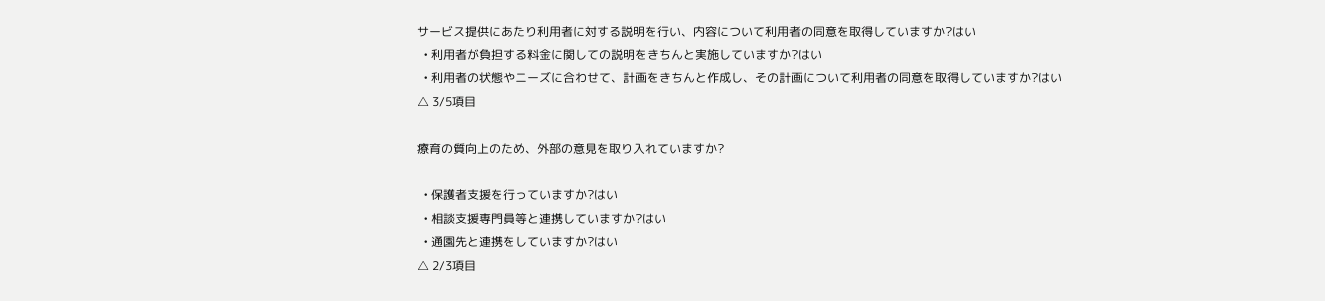サービス提供にあたり利用者に対する説明を行い、内容について利用者の同意を取得していますか?はい
  • 利用者が負担する料金に関しての説明をきちんと実施していますか?はい
  • 利用者の状態やニーズに合わせて、計画をきちんと作成し、その計画について利用者の同意を取得していますか?はい
△ 3/5項目

療育の質向上のため、外部の意見を取り入れていますか?

  • 保護者支援を行っていますか?はい
  • 相談支援専門員等と連携していますか?はい
  • 通園先と連携をしていますか?はい
△ 2/3項目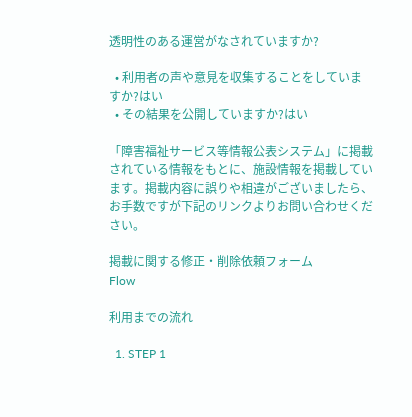透明性のある運営がなされていますか?

  • 利用者の声や意見を収集することをしていますか?はい
  • その結果を公開していますか?はい

「障害福祉サービス等情報公表システム」に掲載されている情報をもとに、施設情報を掲載しています。掲載内容に誤りや相違がございましたら、お手数ですが下記のリンクよりお問い合わせください。

掲載に関する修正・削除依頼フォーム
Flow

利用までの流れ

  1. STEP 1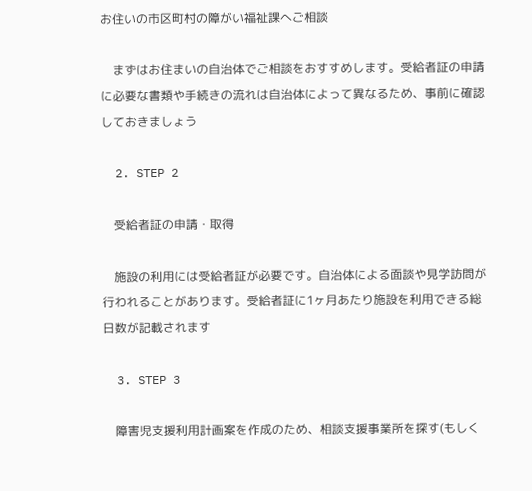お住いの市区町村の障がい福祉課へご相談

    まずはお住まいの自治体でご相談をおすすめします。受給者証の申請に必要な書類や手続きの流れは自治体によって異なるため、事前に確認しておきましょう

  2. STEP 2

    受給者証の申請・取得

    施設の利用には受給者証が必要です。自治体による面談や見学訪問が行われることがあります。受給者証に1ヶ月あたり施設を利用できる総日数が記載されます

  3. STEP 3

    障害児支援利用計画案を作成のため、相談支援事業所を探す(もしく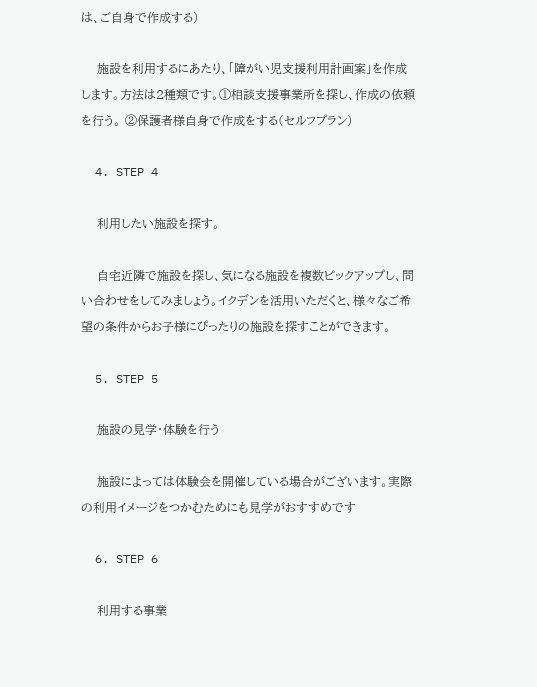は、ご自身で作成する)

    施設を利用するにあたり、「障がい児支援利用計画案」を作成します。方法は2種類です。①相談支援事業所を探し、作成の依頼を行う。 ②保護者様自身で作成をする(セルフプラン)

  4. STEP 4

    利用したい施設を探す。

    自宅近隣で施設を探し、気になる施設を複数ピックアップし、問い合わせをしてみましょう。イクデンを活用いただくと、様々なご希望の条件からお子様にぴったりの施設を探すことができます。

  5. STEP 5

    施設の見学・体験を行う

    施設によっては体験会を開催している場合がございます。実際の利用イメージをつかむためにも見学がおすすめです

  6. STEP 6

    利用する事業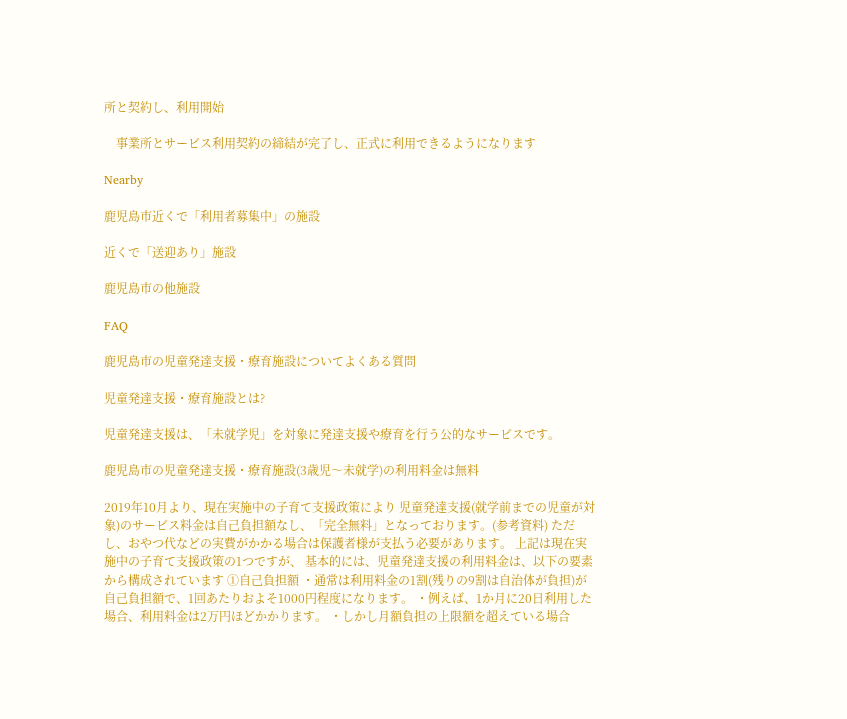所と契約し、利用開始

    事業所とサービス利用契約の締結が完了し、正式に利用できるようになります

Nearby

鹿児島市近くで「利用者募集中」の施設

近くで「送迎あり」施設

鹿児島市の他施設

FAQ

鹿児島市の児童発達支援・療育施設についてよくある質問

児童発達支援・療育施設とは?

児童発達支援は、「未就学児」を対象に発達支援や療育を行う公的なサービスです。

鹿児島市の児童発達支援・療育施設(3歳児〜未就学)の利用料金は無料

2019年10月より、現在実施中の子育て支援政策により 児童発達支援(就学前までの児童が対象)のサービス料金は自己負担額なし、「完全無料」となっております。(参考資料) ただし、おやつ代などの実費がかかる場合は保護者様が支払う必要があります。 上記は現在実施中の子育て支援政策の1つですが、 基本的には、児童発達支援の利用料金は、以下の要素から構成されています ①自己負担額 ・通常は利用料金の1割(残りの9割は自治体が負担)が自己負担額で、1回あたりおよそ1000円程度になります。 ・例えば、1か月に20日利用した場合、利用料金は2万円ほどかかります。 ・しかし月額負担の上限額を超えている場合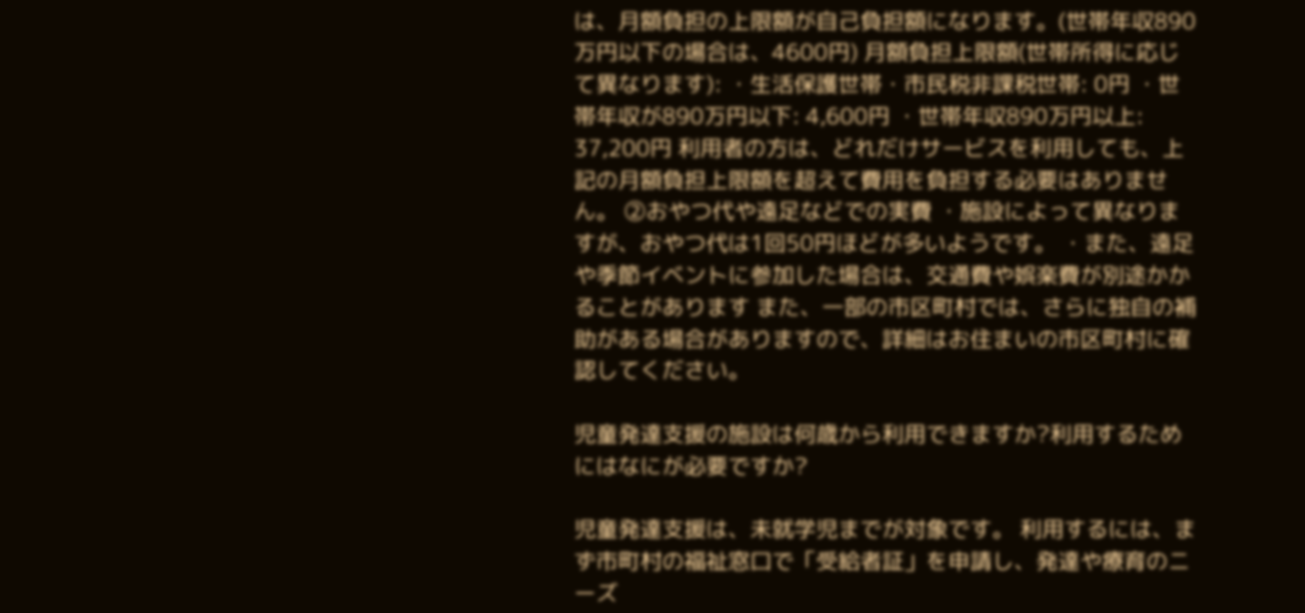は、月額負担の上限額が自己負担額になります。(世帯年収890万円以下の場合は、4600円) 月額負担上限額(世帯所得に応じて異なります): ・生活保護世帯・市民税非課税世帯: 0円 ・世帯年収が890万円以下: 4,600円 ・世帯年収890万円以上: 37,200円 利用者の方は、どれだけサービスを利用しても、上記の月額負担上限額を超えて費用を負担する必要はありません。 ②おやつ代や遠足などでの実費 ・施設によって異なりますが、おやつ代は1回50円ほどが多いようです。 ・また、遠足や季節イベントに参加した場合は、交通費や娯楽費が別途かかることがあります また、一部の市区町村では、さらに独自の補助がある場合がありますので、詳細はお住まいの市区町村に確認してください。

児童発達支援の施設は何歳から利用できますか?利用するためにはなにが必要ですか?

児童発達支援は、未就学児までが対象です。 利用するには、まず市町村の福祉窓口で「受給者証」を申請し、発達や療育のニーズ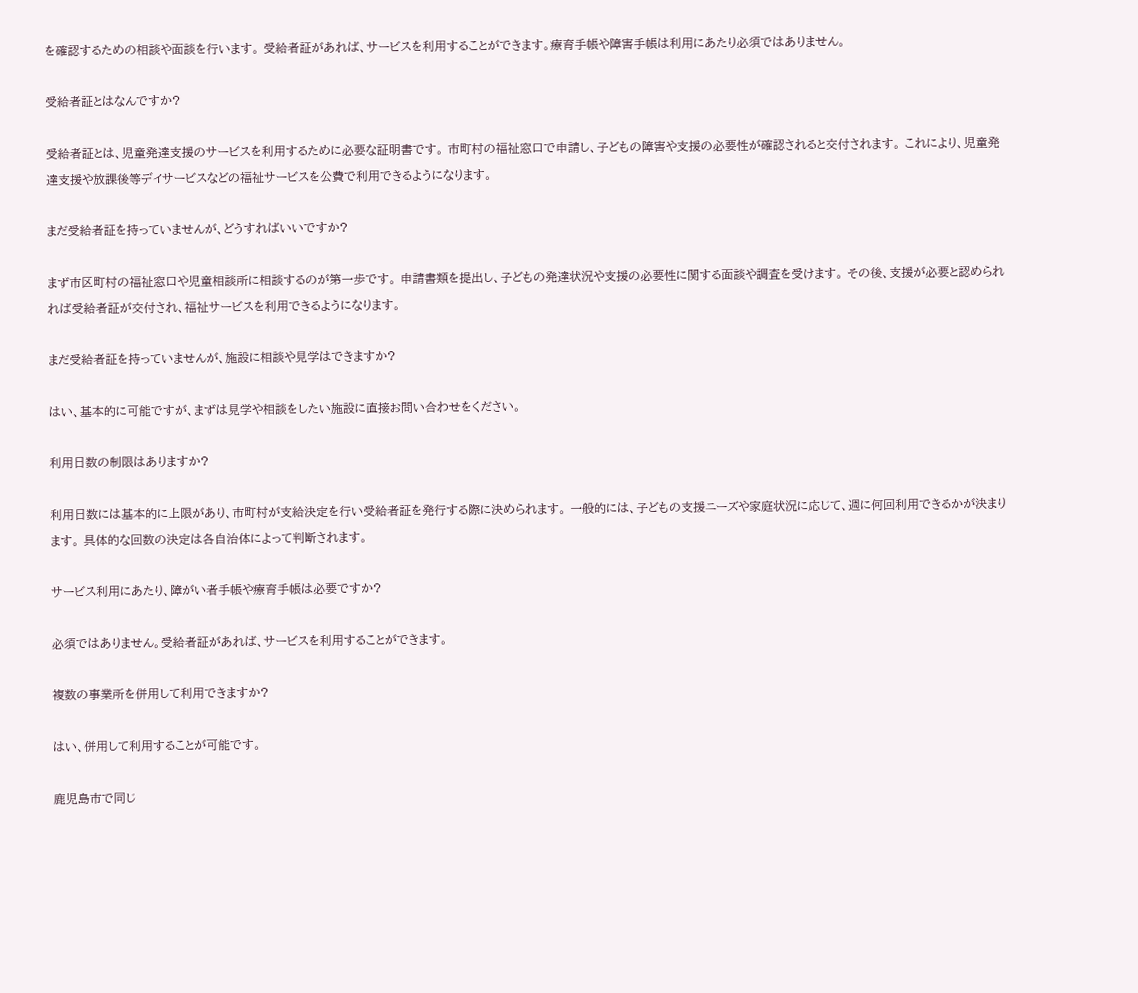を確認するための相談や面談を行います。 受給者証があれば、サービスを利用することができます。療育手帳や障害手帳は利用にあたり必須ではありません。

受給者証とはなんですか?

受給者証とは、児童発達支援のサービスを利用するために必要な証明書です。 市町村の福祉窓口で申請し、子どもの障害や支援の必要性が確認されると交付されます。 これにより、児童発達支援や放課後等デイサービスなどの福祉サービスを公費で利用できるようになります。

まだ受給者証を持っていませんが、どうすればいいですか?

まず市区町村の福祉窓口や児童相談所に相談するのが第一歩です。 申請書類を提出し、子どもの発達状況や支援の必要性に関する面談や調査を受けます。 その後、支援が必要と認められれば受給者証が交付され、福祉サービスを利用できるようになります。

まだ受給者証を持っていませんが、施設に相談や見学はできますか?

はい、基本的に可能ですが、まずは見学や相談をしたい施設に直接お問い合わせをください。

利用日数の制限はありますか?

利用日数には基本的に上限があり、市町村が支給決定を行い受給者証を発行する際に決められます。 一般的には、子どもの支援ニーズや家庭状況に応じて、週に何回利用できるかが決まります。 具体的な回数の決定は各自治体によって判断されます。

サービス利用にあたり、障がい者手帳や療育手帳は必要ですか?

必須ではありません。受給者証があれば、サービスを利用することができます。

複数の事業所を併用して利用できますか?

はい、併用して利用することが可能です。

鹿児島市で同じ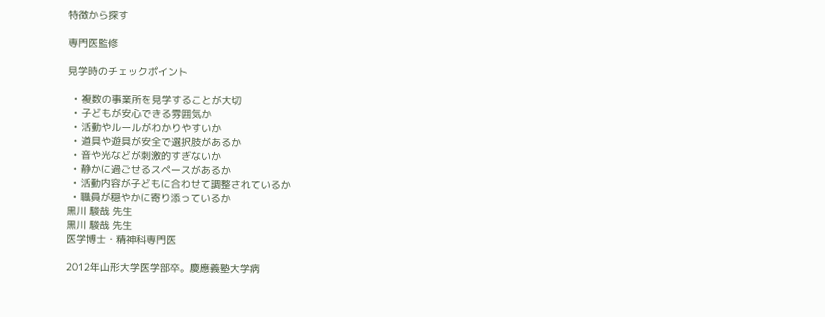特徴から探す

専門医監修

見学時のチェックポイント

  • 複数の事業所を見学することが大切
  • 子どもが安心できる雰囲気か
  • 活動やルールがわかりやすいか
  • 道具や遊具が安全で選択肢があるか
  • 音や光などが刺激的すぎないか
  • 静かに過ごせるスペースがあるか
  • 活動内容が子どもに合わせて調整されているか
  • 職員が穏やかに寄り添っているか
黒川 駿哉 先生
黒川 駿哉 先生
医学博士・精神科専門医

2012年山形大学医学部卒。慶應義塾大学病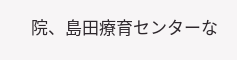院、島田療育センターな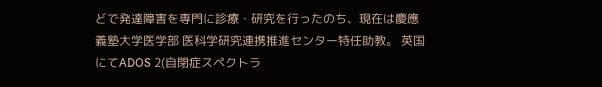どで発達障害を専門に診療・研究を行ったのち、現在は慶應義塾大学医学部 医科学研究連携推進センター特任助教。 英国にてADOS 2(自閉症スペクトラ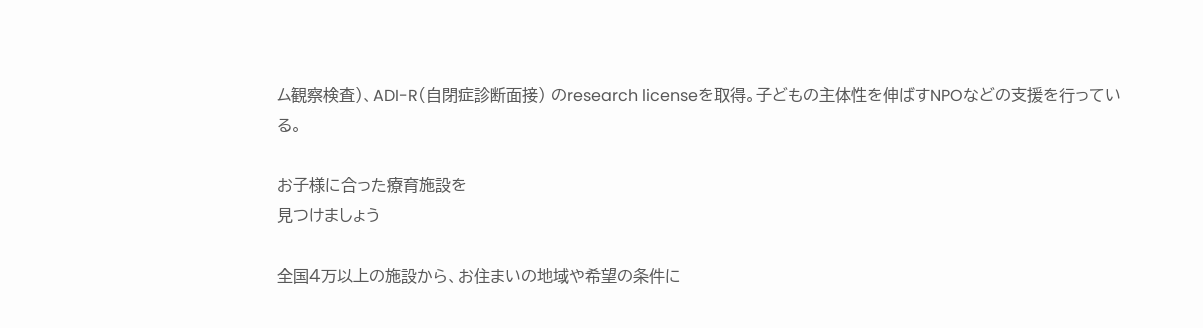ム観察検査)、ADI-R(自閉症診断面接) のresearch licenseを取得。子どもの主体性を伸ばすNPOなどの支援を行っている。

お子様に合った療育施設を
見つけましょう

全国4万以上の施設から、お住まいの地域や希望の条件に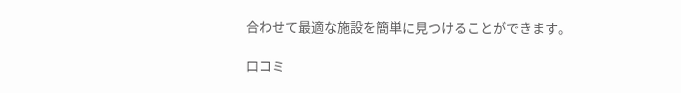合わせて最適な施設を簡単に見つけることができます。

口コミ